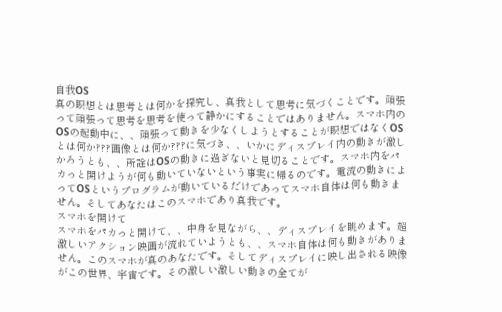自我OS
真の瞑想とは思考とは何かを探究し、真我として思考に気づくことです。頑張って頑張って思考を思考を使って静かにすることではありません。スマホ内のOSの起動中に、、頑張って動きを少なくしようとすることが瞑想ではなくOSとは何か???画像とは何か???に気づき、、いかにディスプレイ内の動きが激しかろうとも、、所詮はOSの動きに過ぎないと見切ることです。スマホ内をパカっと開けようが何も動いていないという事実に帰るのです。電流の動きによってOSというプログラムが動いているだけであってスマホ自体は何も動きません。そしてあなたはこのスマホであり真我です。
スマホを開けて
スマホをパカっと開けて、、中身を見ながら、、ディスプレイを眺めます。超激しいアクション映画が流れていようとも、、スマホ自体は何も動きがありません。このスマホが真のあなたです。そしてディスプレイに映し出される映像がこの世界、宇宙です。その激しい激しい動きの全てが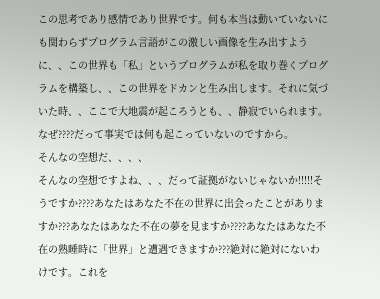この思考であり感情であり世界です。何も本当は動いていないにも関わらずプログラム言語がこの激しい画像を生み出すように、、この世界も「私」というプログラムが私を取り巻くプログラムを構築し、、この世界をドカンと生み出します。それに気づいた時、、ここで大地震が起ころうとも、、静寂でいられます。なぜ????だって事実では何も起こっていないのですから。
そんなの空想だ、、、、
そんなの空想ですよね、、、だって証拠がないじゃないか!!!!!そうですか????あなたはあなた不在の世界に出会ったことがありますか???あなたはあなた不在の夢を見ますか????あなたはあなた不在の熟睡時に「世界」と遭遇できますか???絶対に絶対にないわけです。これを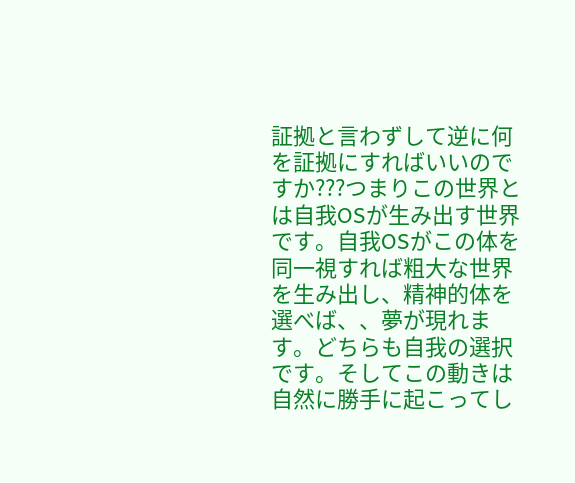証拠と言わずして逆に何を証拠にすればいいのですか???つまりこの世界とは自我OSが生み出す世界です。自我OSがこの体を同一視すれば粗大な世界を生み出し、精神的体を選べば、、夢が現れます。どちらも自我の選択です。そしてこの動きは自然に勝手に起こってし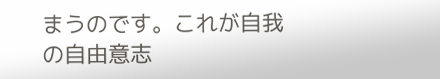まうのです。これが自我の自由意志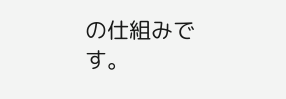の仕組みです。